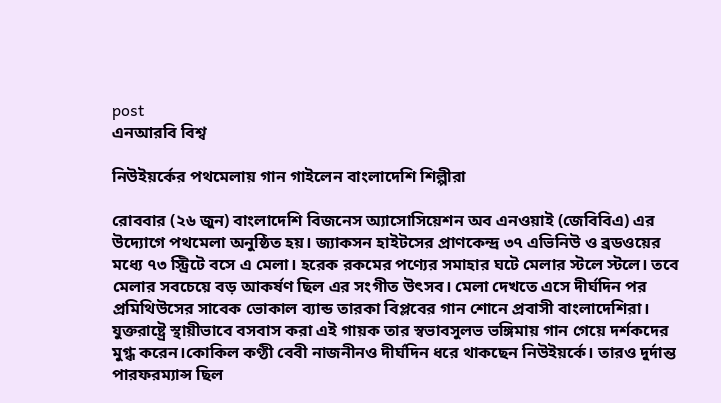post
এনআরবি বিশ্ব

নিউইয়র্কের পথমেলায় গান গাইলেন বাংলাদেশি শিল্পীরা

রোববার (২৬ জুন) বাংলাদেশি বিজনেস অ্যাসোসিয়েশন অব এনওয়াই (জেবিবিএ) এর উদ্যোগে পথমেলা অনুষ্ঠিত হয়। জ্যাকসন হাইটসের প্রাণকেন্দ্র ৩৭ এভিনিউ ও ব্রডওয়ের মধ্যে ৭৩ স্ট্রিটে বসে এ মেলা। হরেক রকমের পণ্যের সমাহার ঘটে মেলার স্টলে স্টলে। তবে মেলার সবচেয়ে বড় আকর্ষণ ছিল এর সংগীত উৎসব। মেলা দেখতে এসে দীর্ঘদিন পর প্রমিথিউসের সাবেক ভোকাল ব্যান্ড তারকা বিপ্লবের গান শোনে প্রবাসী বাংলাদেশিরা। যুক্তরাষ্ট্রে স্থায়ীভাবে বসবাস করা এই গায়ক তার স্বভাবসুলভ ভঙ্গিমায় গান গেয়ে দর্শকদের মুগ্ধ করেন।কোকিল কণ্ঠী বেবী নাজনীনও দীর্ঘদিন ধরে থাকছেন নিউইয়র্কে। তারও দুর্দান্ত পারফরম্যান্স ছিল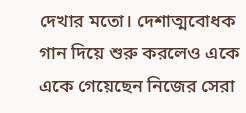দেখার মতো। দেশাত্মবোধক গান দিয়ে শুরু করলেও একে একে গেয়েছেন নিজের সেরা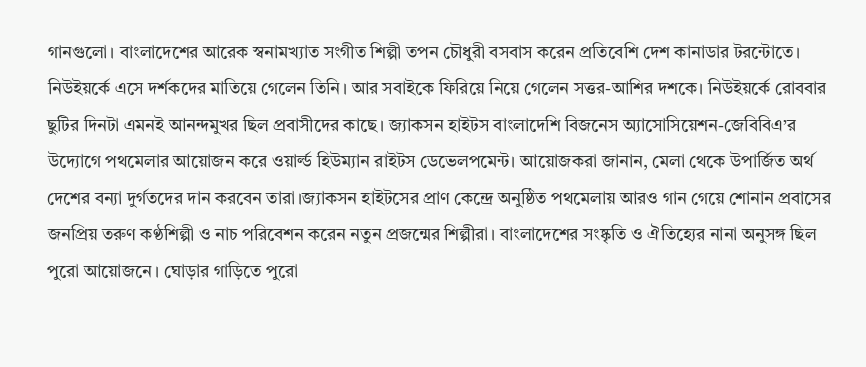গানগুলো। বাংলাদেশের আরেক স্বনামখ্যাত সংগীত শিল্পী তপন চৌধুরী বসবাস করেন প্রতিবেশি দেশ কানাডার টরন্টোতে। নিউইয়র্কে এসে দর্শকদের মাতিয়ে গেলেন তিনি। আর সবাইকে ফিরিয়ে নিয়ে গেলেন সত্তর-আশির দশকে। নিউইয়র্কে রোববার ছুটির দিনটা এমনই আনন্দমুখর ছিল প্রবাসীদের কাছে। জ্যাকসন হাইটস বাংলাদেশি বিজনেস অ্যাসোসিয়েশন-জেবিবিএ’র উদ্যোগে পথমেলার আয়োজন করে ওয়ার্ল্ড হিউম্যান রাইটস ডেভেলপমেন্ট। আয়োজকরা জানান, মেলা থেকে উপার্জিত অর্থ দেশের বন্যা দুর্গতদের দান করবেন তারা।জ্যাকসন হাইটসের প্রাণ কেন্দ্রে অনুষ্ঠিত পথমেলায় আরও গান গেয়ে শোনান প্রবাসের জনপ্রিয় তরুণ কণ্ঠশিল্পী ও নাচ পরিবেশন করেন নতুন প্রজন্মের শিল্পীরা। বাংলাদেশের সংষ্কৃতি ও ঐতিহ্যের নানা অনুসঙ্গ ছিল পুরো আয়োজনে। ঘোড়ার গাড়িতে পুরো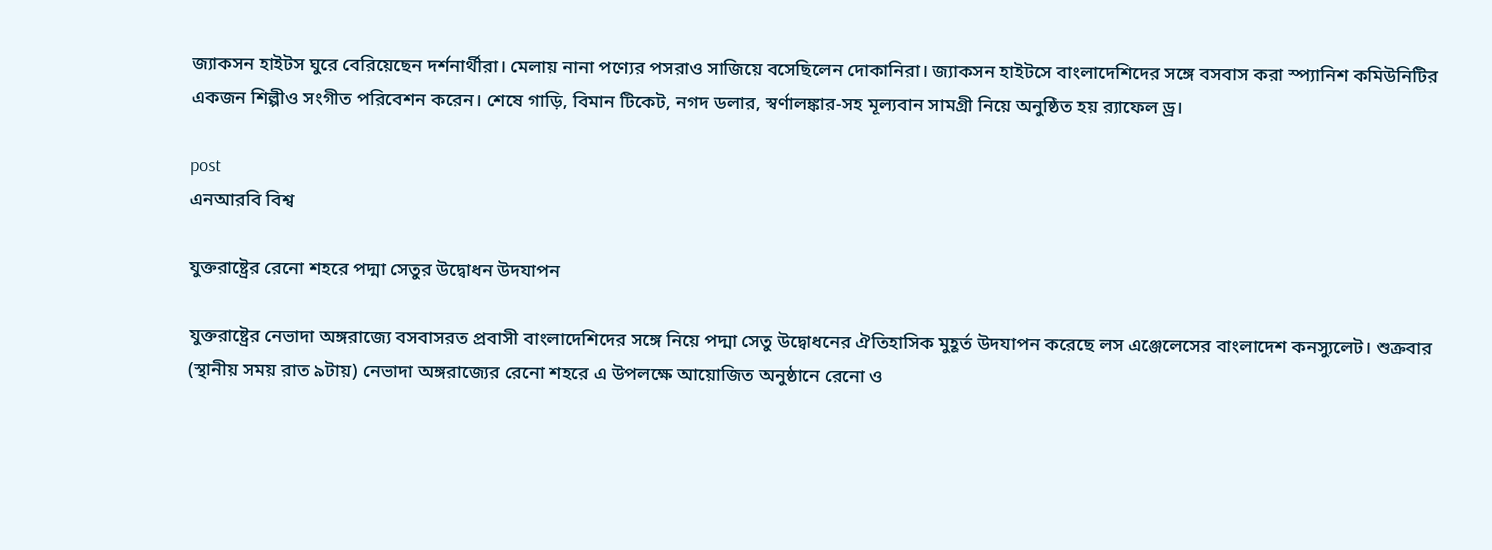জ্যাকসন হাইটস ঘুরে বেরিয়েছেন দর্শনার্থীরা। মেলায় নানা পণ্যের পসরাও সাজিয়ে বসেছিলেন দোকানিরা। জ্যাকসন হাইটসে বাংলাদেশিদের সঙ্গে বসবাস করা স্প্যানিশ কমিউনিটির একজন শিল্পীও সংগীত পরিবেশন করেন। শেষে গাড়ি, বিমান টিকেট, নগদ ডলার, স্বর্ণালঙ্কার-সহ মূল্যবান সামগ্রী নিয়ে অনুষ্ঠিত হয় র‌্যাফেল ড্র।

post
এনআরবি বিশ্ব

যুক্তরাষ্ট্রের রেনো শহরে পদ্মা সেতুর উদ্বোধন উদযাপন

যুক্তরাষ্ট্রের নেভাদা অঙ্গরাজ্যে বসবাসরত প্রবাসী বাংলাদেশিদের সঙ্গে নিয়ে পদ্মা সেতু উদ্বোধনের ঐতিহাসিক মুহূর্ত উদযাপন করেছে লস এঞ্জেলেসের বাংলাদেশ কনস্যুলেট। শুক্রবার (স্থানীয় সময় রাত ৯টায়) নেভাদা অঙ্গরাজ্যের রেনো শহরে এ উপলক্ষে আয়োজিত অনুষ্ঠানে রেনো ও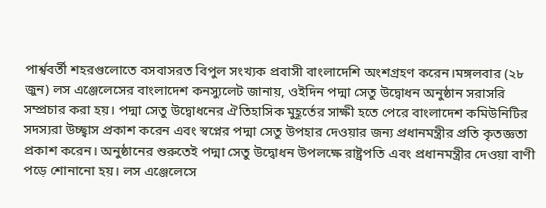পার্শ্ববর্তী শহরগুলোতে বসবাসরত বিপুল সংখ্যক প্রবাসী বাংলাদেশি অংশগ্রহণ করেন।মঙ্গলবার (২৮ জুন) লস এঞ্জেলেসের বাংলাদেশ কনস্যুলেট জানায়, ওই‌দিন পদ্মা সেতু উদ্বোধন অনুষ্ঠান সরাসরি সম্প্রচার করা হয়। পদ্মা সেতু উদ্বোধনের ঐতিহাসিক মুহূর্তের সাক্ষী হতে পেরে বাংলাদেশ কমিউনিটির সদস্যরা উচ্ছ্বাস প্রকাশ করেন এবং স্বপ্নের পদ্মা সেতু উপহার দেওয়ার জন্য প্রধানমন্ত্রীর প্রতি কৃতজ্ঞতা প্রকাশ করেন। অনুষ্ঠানের শুরুতেই পদ্মা সেতু উদ্বোধন উপলক্ষে রাষ্ট্রপতি এবং প্রধানমন্ত্রীর দেওয়া বাণী পড়ে শোনানো হয়। লস এঞ্জেলেসে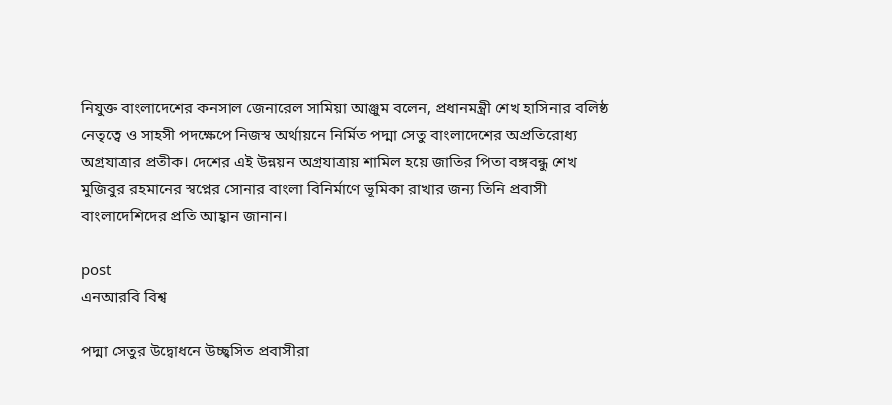নিযুক্ত বাংলাদেশের কনসাল জেনারেল সামিয়া আঞ্জুম বলেন, প্রধানমন্ত্রী শেখ হাসিনার বলিষ্ঠ নেতৃত্বে ও সাহসী পদক্ষেপে নিজস্ব অর্থায়নে নির্মিত পদ্মা সেতু বাংলাদেশের অপ্রতিরোধ্য অগ্রযাত্রার প্রতীক। দেশের এই উন্নয়ন অগ্রযাত্রায় শামিল হয়ে জাতির পিতা বঙ্গবন্ধু শেখ মুজিবুর রহমানের স্বপ্নের সোনার বাংলা বিনির্মাণে ভূমিকা রাখার জন্য তিনি প্রবাসী বাংলাদেশিদের প্রতি আহ্বান জানান।

post
এনআরবি বিশ্ব

পদ্মা সেতুর উদ্বোধনে উচ্ছ্বসিত প্রবাসীরা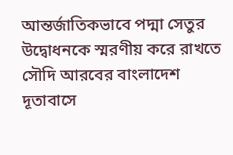আন্তর্জাতিকভাবে পদ্মা সেতুর উদ্বোধনকে স্মরণীয় করে রাখতে সৌদি আরবের বাংলাদেশ দূতাবাসে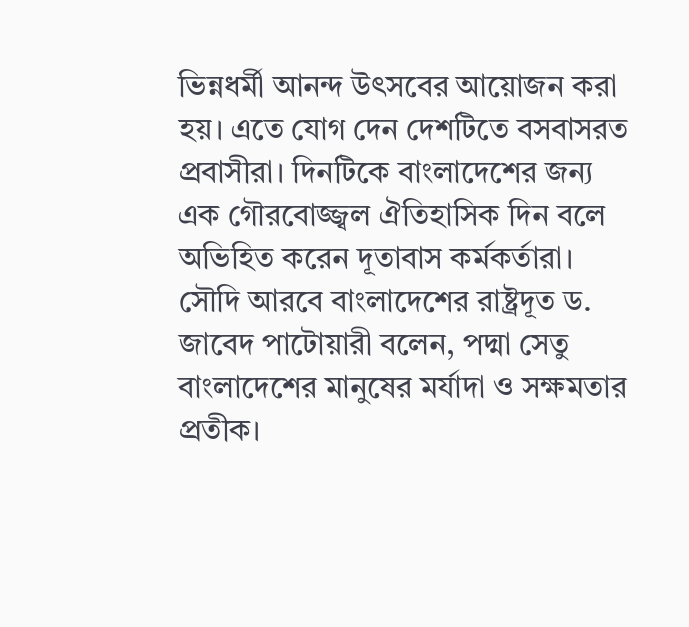ভিন্নধর্মী আনন্দ উৎসবের আয়োজন করা হয়। এতে যোগ দেন দেশটিতে বসবাসরত প্রবাসীরা। দিনটিকে বাংলাদেশের জন্য এক গৌরবোজ্জ্বল ঐতিহাসিক দিন বলে অভিহিত করেন দূতাবাস কর্মকর্তারা। সৌদি আরবে বাংলাদেশের রাষ্ট্রদূত ড. জাবেদ পাটোয়ারী বলেন, পদ্মা সেতু বাংলাদেশের মানুষের মর্যাদা ও সক্ষমতার প্রতীক।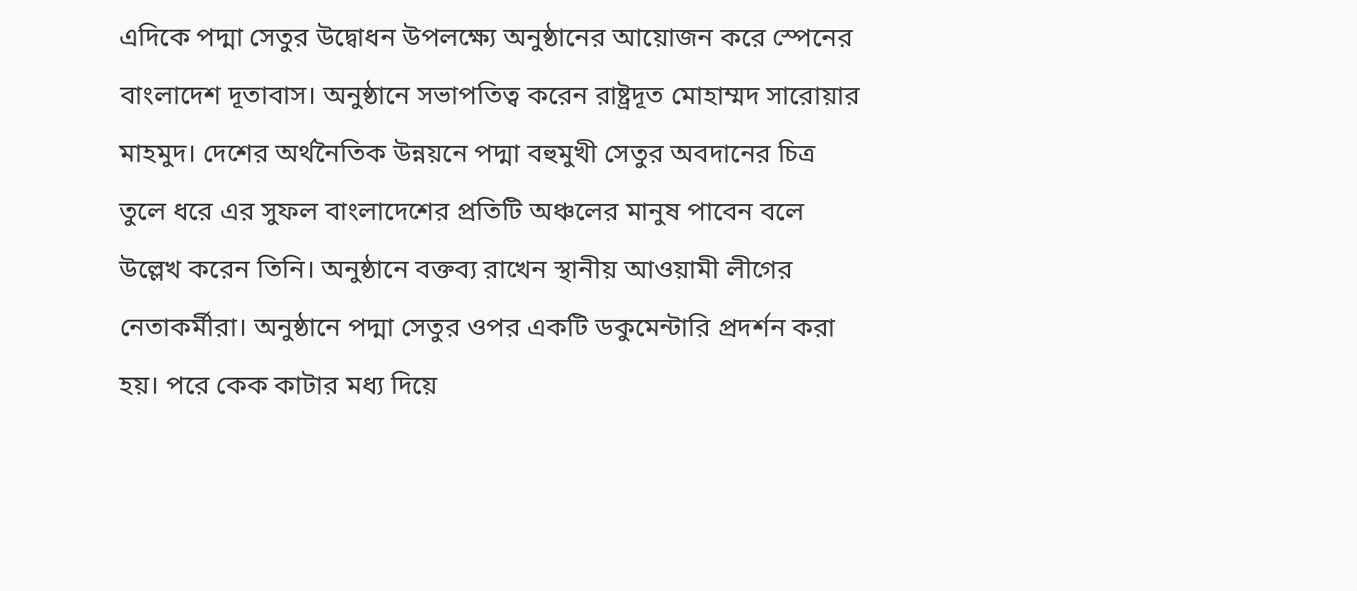এদিকে পদ্মা সেতুর উদ্বোধন উপলক্ষ্যে অনুষ্ঠানের আয়োজন করে স্পেনের বাংলাদেশ দূতাবাস। অনুষ্ঠানে সভাপতিত্ব করেন রাষ্ট্রদূত মোহাম্মদ সারোয়ার মাহমুদ। দেশের অর্থনৈতিক উন্নয়নে পদ্মা বহুমুখী সেতুর অবদানের চিত্র তুলে ধরে এর সুফল বাংলাদেশের প্রতিটি অঞ্চলের মানুষ পাবেন বলে উল্লেখ করেন তিনি। অনুষ্ঠানে বক্তব্য রাখেন স্থানীয় আওয়ামী লীগের নেতাকর্মীরা। অনুষ্ঠানে পদ্মা সেতুর ওপর একটি ডকুমেন্টারি প্রদর্শন করা হয়। পরে কেক কাটার মধ্য দিয়ে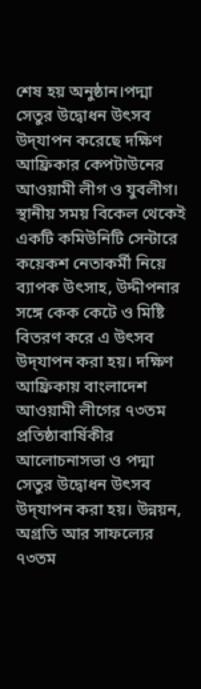শেষ হয় অনুষ্ঠান।পদ্মা সেতুর উদ্বোধন উৎসব উদ্‌যাপন করেছে দক্ষিণ আফ্রিকার কেপটাউনের আওয়ামী লীগ ও যুবলীগ। স্থানীয় সময় বিকেল থেকেই একটি কমিউনিটি সেন্টারে কয়েকশ নেতাকর্মী নিয়ে ব্যাপক উৎসাহ, উদ্দীপনার সঙ্গে কেক কেটে ও মিষ্টি বিতরণ করে এ উৎসব উদ্‌যাপন করা হয়। দক্ষিণ আফ্রিকায় বাংলাদেশ আওয়ামী লীগের ৭৩তম প্রতিষ্ঠাবার্ষিকীর আলোচনাসভা ও পদ্মা সেতুর উদ্বোধন উৎসব উদ্‌যাপন করা হয়। উন্নয়ন, অগ্রতি আর সাফল্যের ৭৩তম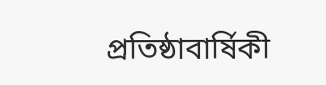প্রতিষ্ঠাবার্ষিকী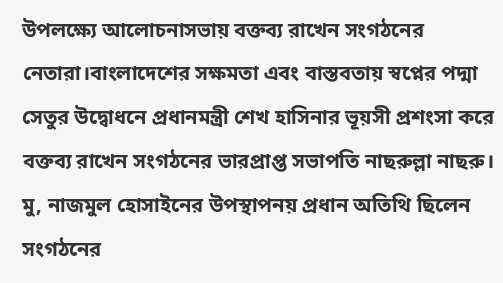উপলক্ষ্যে আলোচনাসভায় বক্তব্য রাখেন সংগঠনের নেতারা।বাংলাদেশের সক্ষমতা এবং বাস্তবতায় স্বপ্নের পদ্মা সেতুর উদ্বোধনে প্রধানমন্ত্রী শেখ হাসিনার ভূয়সী প্রশংসা করে বক্তব্য রাখেন সংগঠনের ভারপ্রাপ্ত সভাপতি নাছরুল্লা নাছরু। মু, নাজমুল হোসাইনের উপস্থাপনয় প্রধান অতিথি ছিলেন সংগঠনের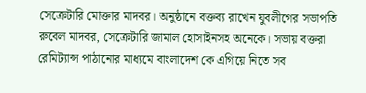সেক্রেটারি মোক্তার মাদবর। অনুষ্ঠানে বক্তব্য রাখেন যুবলীগের সভাপতি রুবেল মাদবর, সেক্রেটারি জামাল হোসাইনসহ অনেকে। সভায় বক্তরা রেমিট্যান্স পাঠানোর মাধ্যমে বাংলাদেশ কে এগিয়ে নিতে সব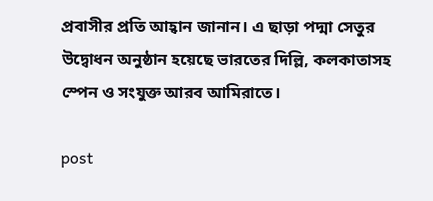প্রবাসীর প্রতি আহ্বান জানান। এ ছাড়া পদ্মা সেতুর উদ্বোধন অনুষ্ঠান হয়েছে ভারতের দিল্লি, কলকাতাসহ স্পেন ও সংযুক্ত আরব আমিরাতে।

post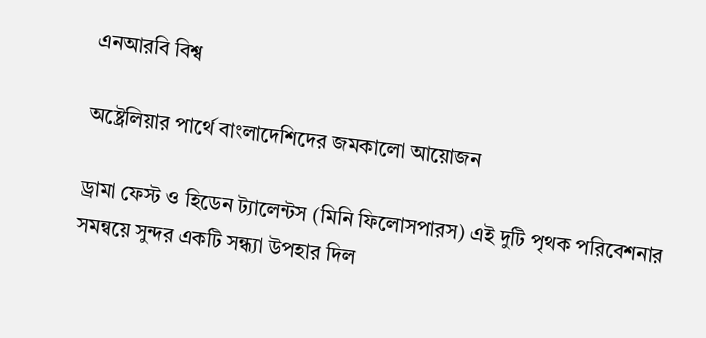এনআরবি বিশ্ব

অষ্ট্রেলিয়ার পার্থে বাংলাদেশিদের জমকালো আয়োজন

ড্রামা ফেস্ট ও হিডেন ট্যালেন্টস (মিনি ফিলোসপারস) এই দুটি পৃথক পরিবেশনার সমন্বয়ে সুন্দর একটি সন্ধ্যা উপহার দিল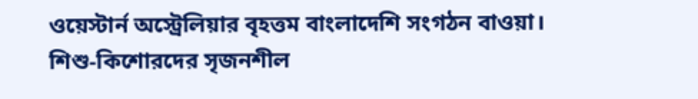ওয়েস্টার্ন অস্ট্রেলিয়ার বৃহত্তম বাংলাদেশি সংগঠন বাওয়া। শিশু-কিশোরদের সৃজনশীল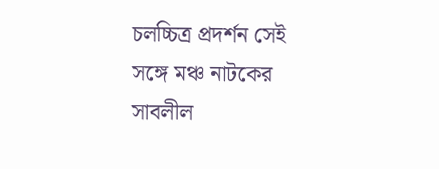চলচ্চিত্র প্রদর্শন সেই সঙ্গে মঞ্চ নাটকের সাবলীল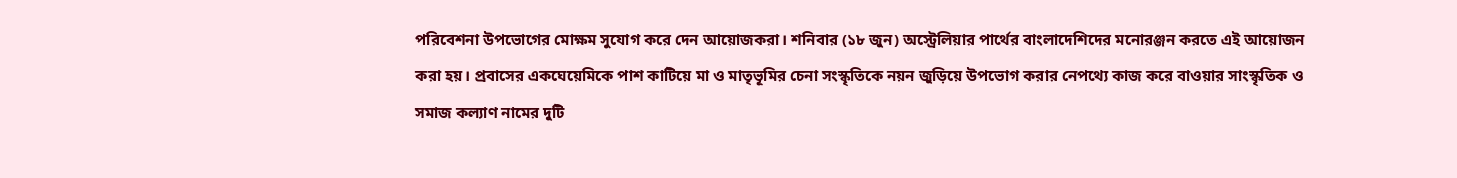পরিবেশনা উপভোগের মোক্ষম সুযোগ করে দেন আয়োজকরা। শনিবার (১৮ জুন) অস্ট্রেলিয়ার পার্থের বাংলাদেশিদের মনোরঞ্জন করতে এই আয়োজন করা হয়। প্রবাসের একঘেয়েমিকে পাশ কাটিয়ে মা ও মাতৃভূমির চেনা সংস্কৃতিকে নয়ন জুড়িয়ে উপভোগ করার নেপথ্যে কাজ করে বাওয়ার সাংস্কৃতিক ও সমাজ কল্যাণ নামের দুটি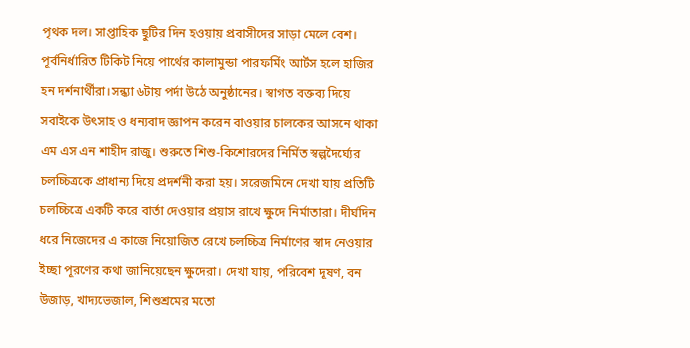পৃথক দল। সাপ্তাহিক ছুটির দিন হওয়ায় প্রবাসীদের সাড়া মেলে বেশ। পূর্বনির্ধারিত টিকিট নিয়ে পার্থের কালামুন্ডা পারফর্মিং আর্টস হলে হাজির হন দর্শনার্থীরা।সন্ধ্যা ৬টায় পর্দা উঠে অনুষ্ঠানের। স্বাগত বক্তব্য দিয়ে সবাইকে উৎসাহ ও ধন্যবাদ জ্ঞাপন করেন বাওয়ার চালকের আসনে থাকা এম এস এন শাহীদ রাজু। শুরুতে শিশু-কিশোরদের নির্মিত স্বল্পদৈর্ঘ্যের চলচ্চিত্রকে প্রাধান্য দিয়ে প্রদর্শনী করা হয়। সরেজমিনে দেখা যায় প্রতিটি চলচ্চিত্রে একটি করে বার্তা দেওয়ার প্রয়াস রাখে ক্ষুদে নির্মাতারা। দীর্ঘদিন ধরে নিজেদের এ কাজে নিয়োজিত রেখে চলচ্চিত্র নির্মাণের স্বাদ নেওয়ার ইচ্ছা পূরণের কথা জানিয়েছেন ক্ষুদেরা। দেখা যায়, পরিবেশ দূষণ, বন উজাড়, খাদ্যভেজাল, শিশুশ্রমের মতো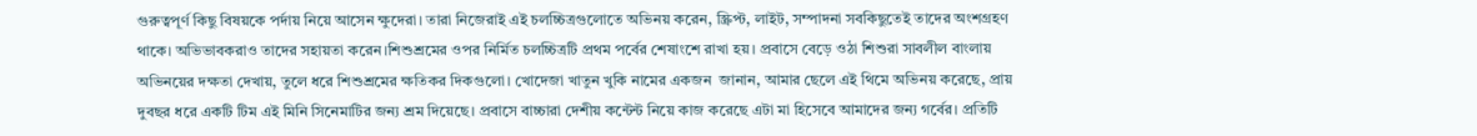গুরুত্বপূর্ণ কিছু বিষয়কে পর্দায় নিয়ে আসেন ক্ষুদেরা। তারা নিজেরাই এই চলচ্চিত্রগুলোতে অভিনয় করেন, স্ক্রিপ্ট, লাইট, সম্পাদনা সবকিছুতেই তাদের অংশগ্রহণ থাকে। অভিভাবকরাও তাদের সহায়তা করেন।শিশুশ্রমের ওপর নির্মিত চলচ্চিত্রটি প্রথম পর্বের শেষাংশে রাখা হয়। প্রবাসে বেড়ে ওঠা শিশুরা সাবলীল বাংলায় অভিনয়ের দক্ষতা দেখায়, তুলে ধরে শিশুশ্রমের ক্ষতিকর দিকগুলো। খোদেজা খাতুন খুকি নামের একজন  জানান, আমার ছেলে এই থিমে অভিনয় করেছে, প্রায় দুবছর ধরে একটি টিম এই মিনি সিনেমাটির জন্য শ্রম দিয়েছে। প্রবাসে বাচ্চারা দেশীয় কন্টেন্ট নিয়ে কাজ করেছে এটা মা হিসেবে আমাদের জন্য গর্বের। প্রতিটি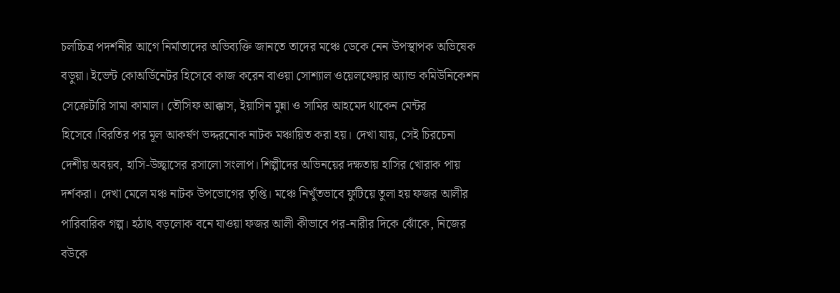চলচ্চিত্র পদর্শনীর আগে নির্মাতাদের অভিব্যক্তি জানতে তাদের মঞ্চে ডেকে নেন উপস্থাপক অভিষেক বড়ুয়া। ইভেন্ট কোঅর্ডিনেটর হিসেবে কাজ করেন বাওয়া সোশ্যাল ওয়েলফেয়ার অ্যান্ড কমিউনিকেশন সেক্রেটারি সামা কামাল। তৌসিফ আক্কাস, ইয়াসিন মুন্না ও সামির আহমেদ থাকেন মেন্টর হিসেবে।বিরতির পর মূল আকর্ষণ ভদ্দরনোক নাটক মঞ্চায়িত করা হয়। দেখা যায়, সেই চিরচেনা দেশীয় অবয়ব, হাসি-উচ্ছ্বাসের রসালো সংলাপ। শিল্পীদের অভিনয়ের দক্ষতায় হাসির খোরাক পায় দর্শকরা। দেখা মেলে মঞ্চ নাটক উপভোগের তৃপ্তি। মঞ্চে নিখুঁতভাবে ফুটিয়ে তুলা হয় ফজর আলীর পারিবারিক গল্প। হঠাৎ বড়লোক বনে যাওয়া ফজর আলী কীভাবে পর-নারীর দিকে ঝোঁকে, নিজের বউকে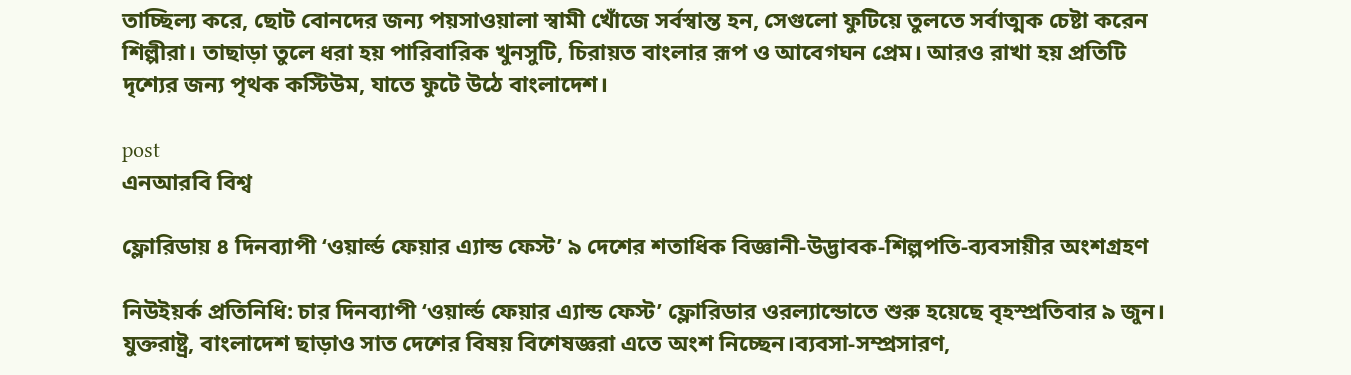তাচ্ছিল্য করে, ছোট বোনদের জন্য পয়সাওয়ালা স্বামী খোঁজে সর্বস্বান্ত হন, সেগুলো ফুটিয়ে তুলতে সর্বাত্মক চেষ্টা করেন শিল্পীরা। তাছাড়া তুলে ধরা হয় পারিবারিক খুনসুটি, চিরায়ত বাংলার রূপ ও আবেগঘন প্রেম। আরও রাখা হয় প্রতিটি দৃশ্যের জন্য পৃথক কস্টিউম, যাতে ফুটে উঠে বাংলাদেশ।

post
এনআরবি বিশ্ব

ফ্লোরিডায় ৪ দিনব্যাপী ‘ওয়ার্ল্ড ফেয়ার এ্যান্ড ফেস্ট’ ৯ দেশের শতাধিক বিজ্ঞানী-উদ্ভাবক-শিল্পপতি-ব্যবসায়ীর অংশগ্রহণ

নিউইয়র্ক প্রতিনিধি: চার দিনব্যাপী ‘ওয়ার্ল্ড ফেয়ার এ্যান্ড ফেস্ট’ ফ্লোরিডার ওরল্যান্ডোতে শুরু হয়েছে বৃহস্প্রতিবার ৯ জুন। যুক্তরাষ্ট্র, বাংলাদেশ ছাড়াও সাত দেশের বিষয় বিশেষজ্ঞরা এতে অংশ নিচ্ছেন।ব্যবসা-সম্প্রসারণ,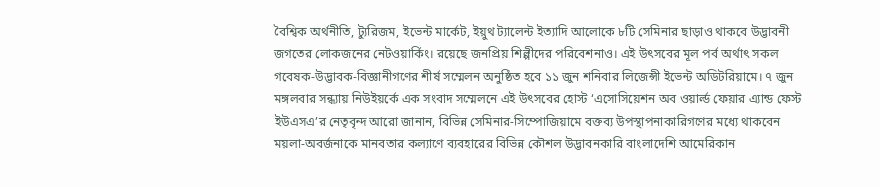বৈশ্বিক অর্থনীতি, ট্যুরিজম, ইভেন্ট মার্কেট, ইয়ুথ ট্যালেন্ট ইত্যাদি আলোকে ৮টি সেমিনার ছাড়াও থাকবে উদ্ভাবনী জগতের লোকজনের নেটওয়ার্কিং। রয়েছে জনপ্রিয় শিল্পীদের পরিবেশনাও। এই উৎসবের মূল পর্ব অর্থাৎ সকল গবেষক-উদ্ভাবক-বিজ্ঞানীগণের শীর্ষ সম্মেলন অনুষ্ঠিত হবে ১১ জুন শনিবার লিজেন্সী ইভেন্ট অডিটরিয়ামে। ৭ জুন মঙ্গলবার সন্ধ্যায় নিউইয়র্কে এক সংবাদ সম্মেলনে এই উৎসবের হোস্ট ‘এসোসিয়েশন অব ওয়ার্ল্ড ফেয়ার এ্যান্ড ফেস্ট ইউএসএ’র নেতৃবৃন্দ আরো জানান, বিভিন্ন সেমিনার-সিম্পোজিয়ামে বক্তব্য উপস্থাপনাকারিগণের মধ্যে থাকবেন ময়লা-অবর্জনাকে মানবতার কল্যাণে ব্যবহারের বিভিন্ন কৌশল উদ্ভাবনকারি বাংলাদেশি আমেরিকান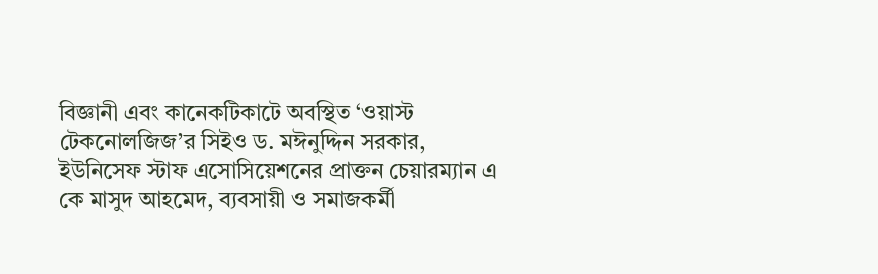বিজ্ঞানী এবং কানেকটিকাটে অবস্থিত ‘ওয়াস্ট টেকনোলজিজ’র সিইও ড. মঈনুদ্দিন সরকার, ইউনিসেফ স্টাফ এসোসিয়েশনের প্রাক্তন চেয়ারম্যান এ কে মাসুদ আহমেদ, ব্যবসায়ী ও সমাজকর্মী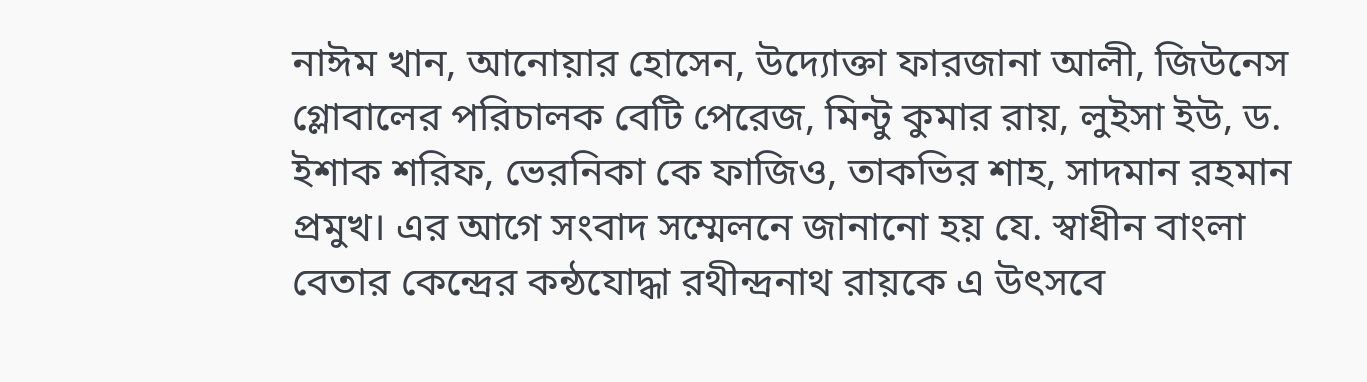নাঈম খান, আনোয়ার হোসেন, উদ্যোক্তা ফারজানা আলী, জিউনেস গ্লোবালের পরিচালক বেটি পেরেজ, মিন্টু কুমার রায়, লুইসা ইউ, ড. ইশাক শরিফ, ভেরনিকা কে ফাজিও, তাকভির শাহ, সাদমান রহমান প্রমুখ। এর আগে সংবাদ সম্মেলনে জানানো হয় যে. স্বাধীন বাংলা বেতার কেন্দ্রের কন্ঠযোদ্ধা রথীন্দ্রনাথ রায়কে এ উৎসবে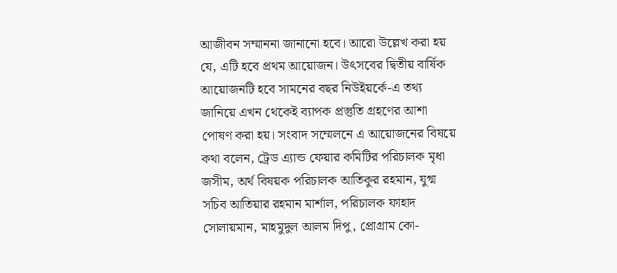আজীবন সম্মাননা জানানো হবে। আরো উল্লেখ করা হয় যে, এটি হবে প্রথম আয়োজন। উৎসবের দ্বিতীয় বার্ষিক আয়োজনটি হবে সামনের বছর নিউইয়র্কে-এ তথ্য জানিয়ে এখন থেকেই ব্যাপক প্রস্তুতি গ্রহণের আশা পোষণ করা হয়। সংবাদ সম্মেলনে এ আয়োজনের বিষয়ে কথা বলেন, ট্রেড এ্যান্ড ফেয়ার কমিটির পরিচালক মৃধা জসীম, অর্থ বিষয়ক পরিচালক আতিকুর রহমান, যুগ্ম সচিব আতিয়ার রহমান মার্শাল, পরিচালক ফাহাদ সোলায়মান, মাহমুদুল আলম দিপু, প্রোগ্রাম কো-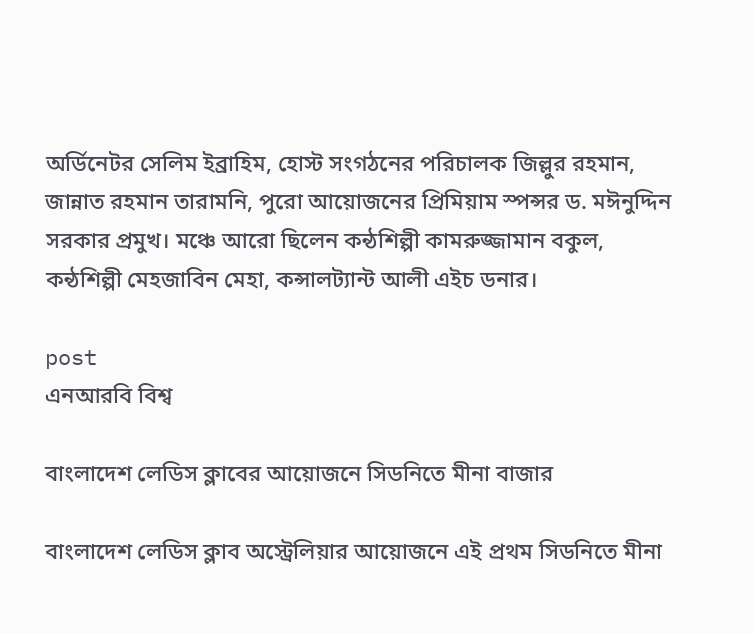অর্ডিনেটর সেলিম ইব্রাহিম, হোস্ট সংগঠনের পরিচালক জিল্লুর রহমান, জান্নাত রহমান তারামনি, পুরো আয়োজনের প্রিমিয়াম স্পন্সর ড. মঈনুদ্দিন সরকার প্রমুখ। মঞ্চে আরো ছিলেন কন্ঠশিল্পী কামরুজ্জামান বকুল, কন্ঠশিল্পী মেহজাবিন মেহা, কন্সালট্যান্ট আলী এইচ ডনার।

post
এনআরবি বিশ্ব

বাংলাদেশ লেডিস ক্লাবের আয়োজনে সিডনিতে মীনা বাজার

বাংলাদেশ লেডিস ক্লাব অস্ট্রেলিয়ার আয়োজনে এই প্রথম সিডনিতে মীনা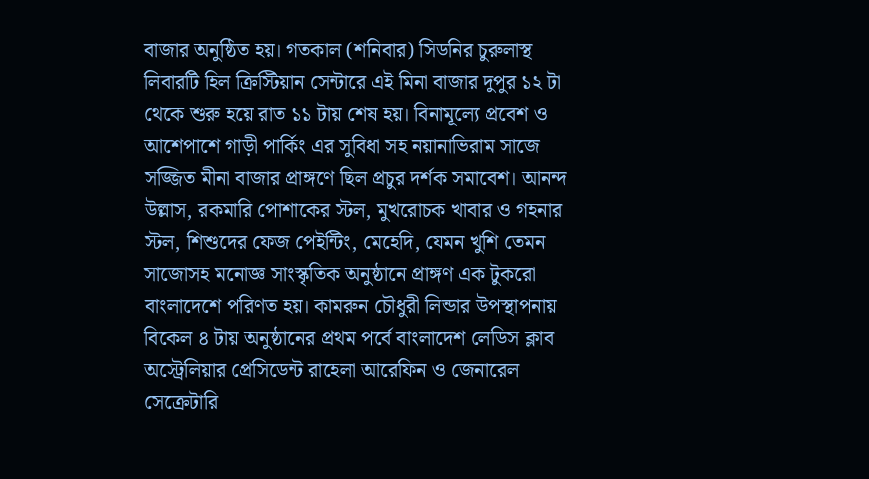বাজার অনুষ্ঠিত হয়। গতকাল (শনিবার) সিডনির চুরুলাস্থ লিবারটি হিল ক্রিস্টিয়ান সেন্টারে এই মিনা বাজার দুপুর ১২ টা থেকে শুরু হয়ে রাত ১১ টায় শেষ হয়। বিনামূল্যে প্রবেশ ও আশেপাশে গাড়ী পার্কিং এর সুবিধা সহ নয়ানাভিরাম সাজে সজ্জিত মীনা বাজার প্রাঙ্গণে ছিল প্রচুর দর্শক সমাবেশ। আনন্দ উল্লাস, রকমারি পোশাকের স্টল, মুখরোচক খাবার ও গহনার স্টল, শিশুদের ফেজ পেইন্টিং, মেহেদি, যেমন খুশি তেমন সাজোসহ মনোজ্ঞ সাংস্কৃতিক অনুষ্ঠানে প্রাঙ্গণ এক টুকরো বাংলাদেশে পরিণত হয়। কামরুন চৌধুরী লিন্ডার উপস্থাপনায় বিকেল ৪ টায় অনুষ্ঠানের প্রথম পর্বে বাংলাদেশ লেডিস ক্লাব অস্ট্রেলিয়ার প্রেসিডেন্ট রাহেলা আরেফিন ও জেনারেল সেক্রেটারি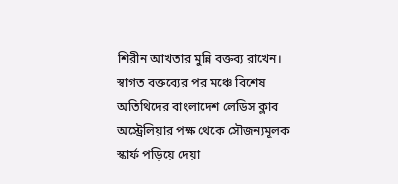শিরীন আখতার মুন্নি বক্তব্য রাখেন। স্বাগত বক্তব্যের পর মঞ্চে বিশেষ অতিথিদের বাংলাদেশ লেডিস ক্লাব অস্ট্রেলিয়ার পক্ষ থেকে সৌজন্যমূলক স্কার্ফ পড়িয়ে দেয়া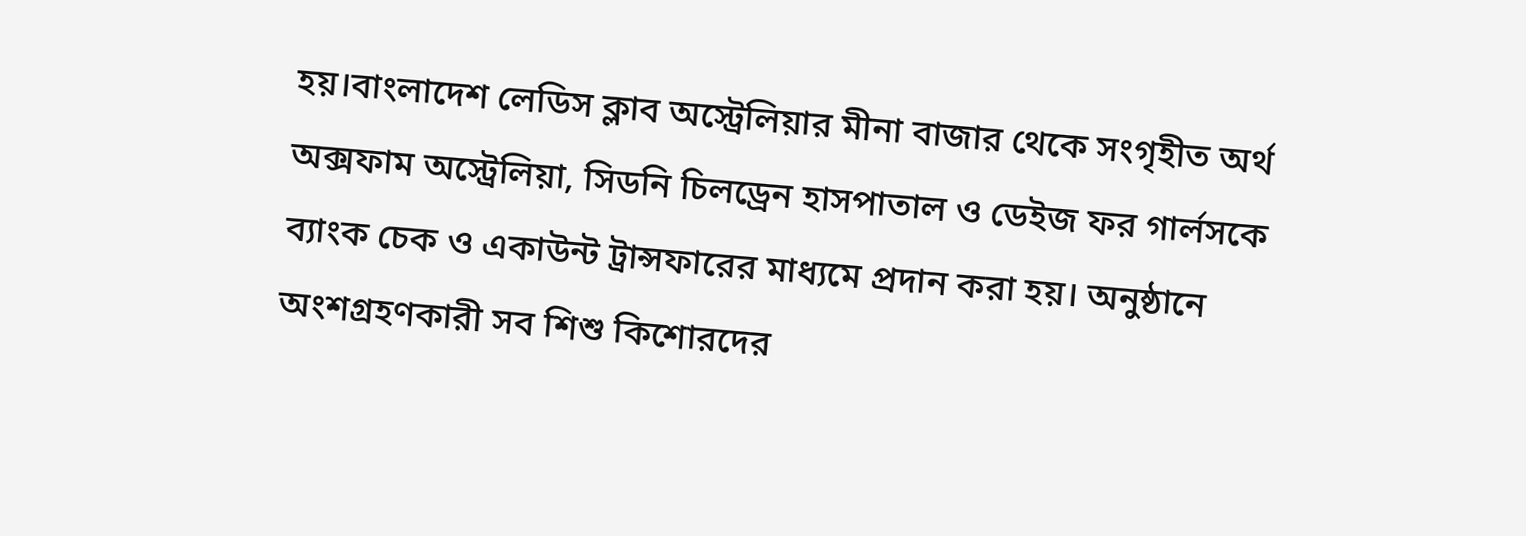হয়।বাংলাদেশ লেডিস ক্লাব অস্ট্রেলিয়ার মীনা বাজার থেকে সংগৃহীত অর্থ অক্সফাম অস্ট্রেলিয়া, সিডনি চিলড্রেন হাসপাতাল ও ডেইজ ফর গার্লসকে ব্যাংক চেক ও একাউন্ট ট্রান্সফারের মাধ্যমে প্রদান করা হয়। অনুষ্ঠানে অংশগ্রহণকারী সব শিশু কিশোরদের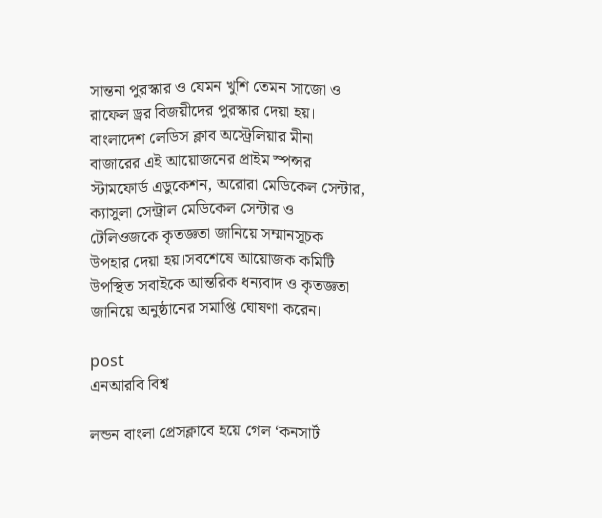সান্তনা পুরস্কার ও যেমন খুশি তেমন সাজো ও রাফেল ড্রর বিজয়ীদের পুরস্কার দেয়া হয়। বাংলাদেশ লেডিস ক্লাব অস্ট্রেলিয়ার মীনা বাজারের এই আয়োজনের প্রাইম স্পন্সর স্টামফোর্ড এডুকেশন, অরোরা মেডিকেল সেন্টার, ক্যাসুলা সেন্ট্রাল মেডিকেল সেন্টার ও টেলিওজকে কৃতজ্ঞতা জানিয়ে সম্মানসূচক উপহার দেয়া হয়।সবশেষে আয়োজক কমিটি উপস্থিত সবাইকে আন্তরিক ধন্যবাদ ও কৃতজ্ঞতা জানিয়ে অনুষ্ঠানের সমাপ্তি ঘোষণা করেন।

post
এনআরবি বিশ্ব

লন্ডন বাংলা প্রেসক্লাবে হয়ে গেল ‘কনসার্ট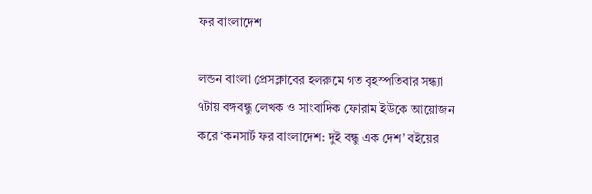ফর বাংলাদেশ

লন্ডন বাংলা প্রেসক্লাবের হলরুমে গত বৃহস্পতিবার সন্ধ্যা ৭টায় বঙ্গবন্ধু লেখক ও সাংবাদিক ফোরাম ইউকে আয়োজন করে ‘কনসার্ট ফর বাংলাদেশ: দুই বন্ধু এক দেশ’ বইয়ের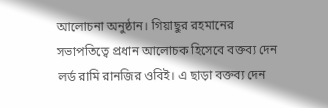আলোচনা অনুষ্ঠান। গিয়াছুর রহমানের সভাপতিত্বে প্রধান আলোচক হিসেবে বক্তব্য দেন লর্ড রামি রানজির ওবিই। এ ছাড়া বক্তব্য দেন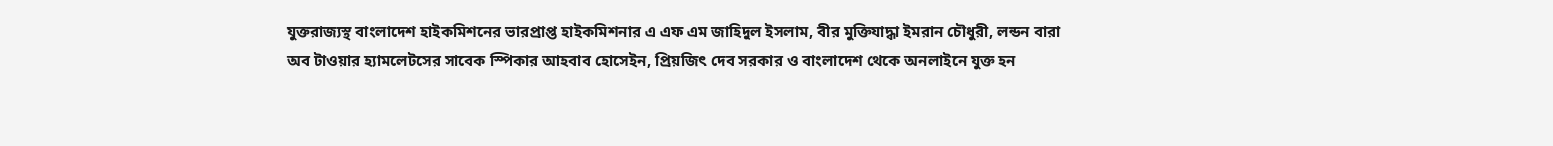যুক্তরাজ্যস্থ বাংলাদেশ হাইকমিশনের ভারপ্রাপ্ত হাইকমিশনার এ এফ এম জাহিদুল ইসলাম, বীর মুক্তিযাদ্ধা ইমরান চৌধুরী, লন্ডন বারা অব টাওয়ার হ্যামলেটসের সাবেক স্পিকার আহবাব হোসেইন, প্রিয়জিৎ দেব সরকার ও বাংলাদেশ থেকে অনলাইনে যুক্ত হন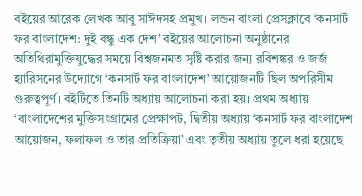বইয়ের আরেক লেখক আবু সাঈদসহ প্রমুখ। লন্ডন বাংলা প্রেসক্লাবে ‘কনসার্ট ফর বাংলাদেশ: দুই বন্ধু এক দেশ’ বইয়ের আলোচনা অনুষ্ঠানের অতিথিরামুক্তিযুদ্ধের সময়ে বিশ্বজনমত সৃষ্টি করার জন্য রবিশঙ্কর ও জর্জ হ্যারিসনের উদ্যোগে ‘কনসার্ট ফর বাংলাদেশ’ আয়োজনটি ছিল অপরিসীম গুরুত্বপূর্ণ। বইটিতে তিনটি অধ্যায় আলোচনা করা হয়। প্রথম অধ্যায় ‘বাংলাদেশের মুক্তিসংগ্রামের প্রেক্ষাপট, দ্বিতীয় অধ্যায় ‘কনসার্ট ফর বাংলাদেশ আয়োজন, ফলাফল ও তার প্রতিক্রিয়া’ এবং তৃতীয় অধ্যায় তুলে ধরা হয়েছে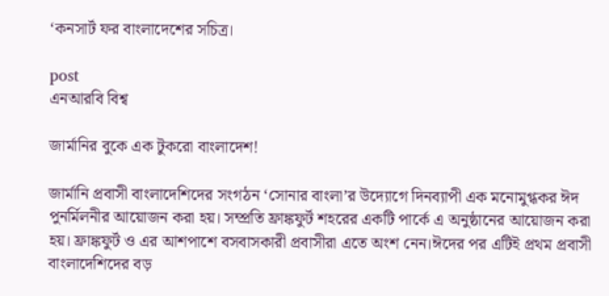‘কনসার্ট ফর বাংলাদেশের সচিত্র।

post
এনআরবি বিশ্ব

জার্মানির বুকে এক টুকরো বাংলাদেশ!

জার্মানি প্রবাসী বাংলাদেশিদের সংগঠন ‌‌‘সোনার বাংলা’র উদ্যোগে দিনব্যাপী এক মনোমুগ্ধকর ঈদ পুনর্মিলনীর আয়োজন করা হয়। সম্প্রতি ফ্রাঙ্কফুর্ট শহরের একটি পার্কে এ অনুষ্ঠানের আয়োজন করা হয়। ফ্রাঙ্কফুর্ট ও এর আশপাশে বসবাসকারী প্রবাসীরা এতে অংশ নেন।ঈদের পর এটিই প্রথম প্রবাসী বাংলাদেশিদের বড়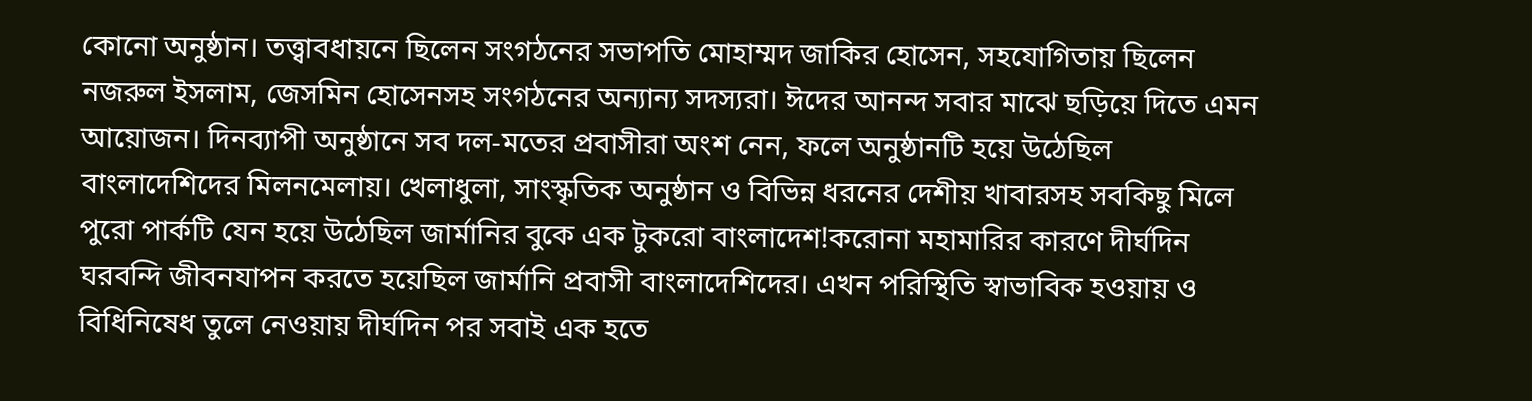কোনো অনুষ্ঠান। তত্ত্বাবধায়নে ছিলেন সংগঠনের সভাপতি মোহাম্মদ জাকির হোসেন, সহযোগিতায় ছিলেন নজরুল ইসলাম, জেসমিন হোসেনসহ সংগঠনের অন্যান্য সদস্যরা। ঈদের আনন্দ সবার মাঝে ছড়িয়ে দিতে এমন আয়োজন। দিনব্যাপী অনুষ্ঠানে সব দল-মতের প্রবাসীরা অংশ নেন, ফলে অনুষ্ঠানটি হয়ে উঠেছিল বাংলাদেশিদের মিলনমেলায়। খেলাধুলা, সাংস্কৃতিক অনুষ্ঠান ও বিভিন্ন ধরনের দেশীয় খাবারসহ সবকিছু মিলে পুরো পার্কটি যেন হয়ে উঠেছিল জার্মানির বুকে এক টুকরো বাংলাদেশ!করোনা মহামারির কারণে দীর্ঘদিন ঘরবন্দি জীবনযাপন করতে হয়েছিল জার্মানি প্রবাসী বাংলাদেশিদের। এখন পরিস্থিতি স্বাভাবিক হওয়ায় ও বিধিনিষেধ তুলে নেওয়ায় দীর্ঘদিন পর সবাই এক হতে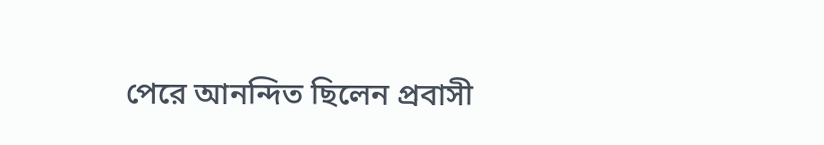পেরে আনন্দিত ছিলেন প্রবাসী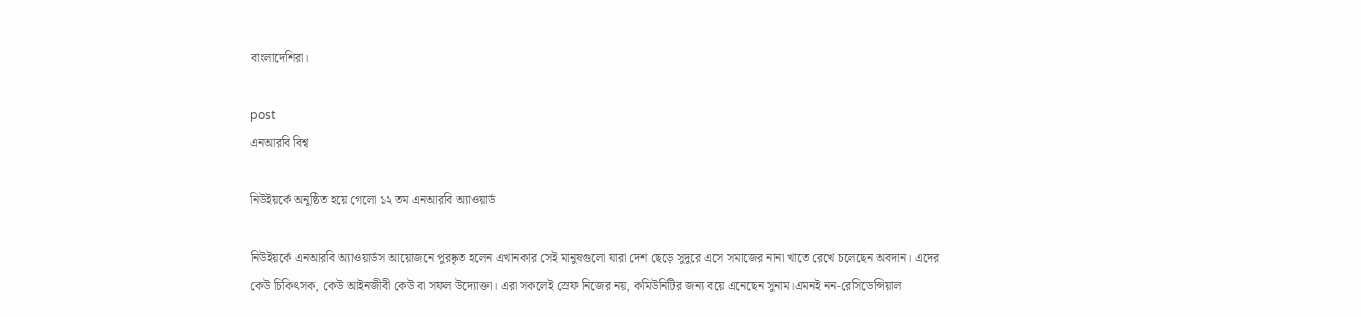বাংলাদেশিরা।

post
এনআরবি বিশ্ব

নিউইয়র্কে অনুষ্ঠিত হয়ে গেলো ১২ তম এনআরবি অ্যাওয়ার্ড

নিউইয়র্কে এনআরবি অ্যাওয়ার্ডস আয়োজনে পুরষ্কৃত হলেন এখানকার সেই মানুষগুলো যারা দেশ ছেড়ে সুদুরে এসে সমাজের নানা খাতে রেখে চলেছেন অবদান। এদের কেউ চিকিৎসক, কেউ আইনজীবী কেউ বা সফল উদ্যোক্তা। এরা সকলেই স্রেফ নিজের নয়, কমিউনিটির জন্য বয়ে এনেছেন সুনাম।এমনই নন-রেসিডেন্সিয়াল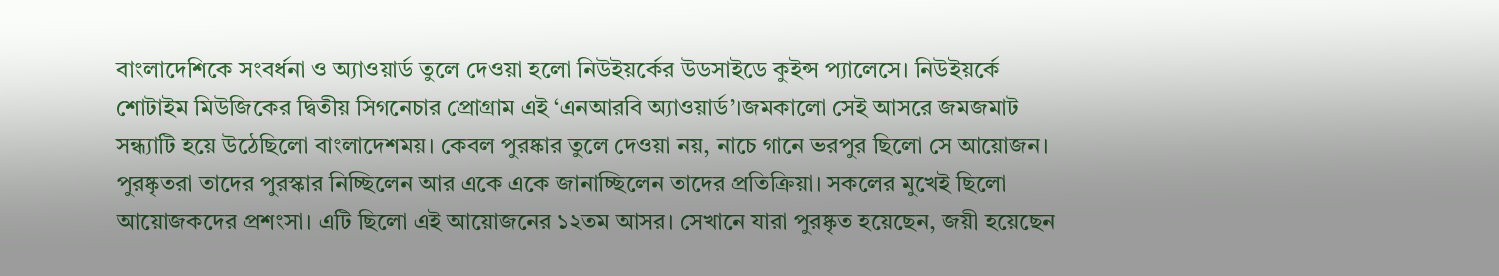বাংলাদেশিকে সংবর্ধনা ও অ্যাওয়ার্ড তুলে দেওয়া হলো নিউইয়র্কের উডসাইডে কুইন্স প্যালেসে। নিউইয়র্কে শোটাইম মিউজিকের দ্বিতীয় সিগনেচার প্রোগ্রাম এই ‘এনআরবি অ্যাওয়ার্ড’।জমকালো সেই আসরে জমজমাট সন্ধ্যাটি হয়ে উঠেছিলো বাংলাদেশময়। কেবল পুরষ্কার তুলে দেওয়া নয়, নাচে গানে ভরপুর ছিলো সে আয়োজন। পুরষ্কৃতরা তাদের পুরস্কার নিচ্ছিলেন আর একে একে জানাচ্ছিলেন তাদের প্রতিক্রিয়া। সকলের মুখেই ছিলো আয়োজকদের প্রশংসা। এটি ছিলো এই আয়োজনের ১২তম আসর। সেখানে যারা পুরষ্কৃত হয়েছেন, জয়ী হয়েছেন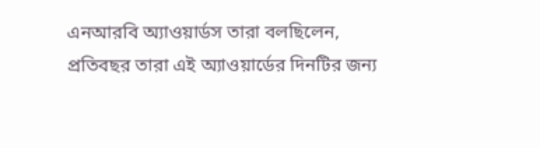এনআরবি অ্যাওয়ার্ডস তারা বলছিলেন, প্রতিবছর তারা এই অ্যাওয়ার্ডের দিনটির জন্য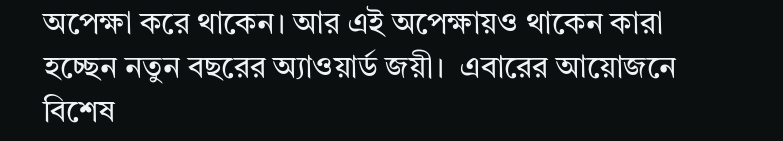অপেক্ষা করে থাকেন। আর এই অপেক্ষায়ও থাকেন কারা হচ্ছেন নতুন বছরের অ্যাওয়ার্ড জয়ী।  এবারের আয়োজনে বিশেষ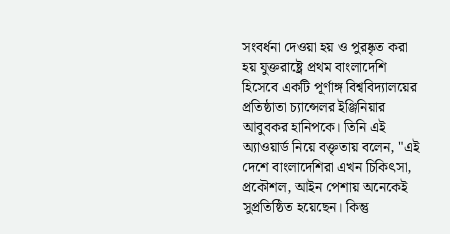সংবর্ধনা দেওয়া হয় ও পুরষ্কৃত করা হয় যুক্তরাষ্ট্রে প্রথম বাংলাদেশি হিসেবে একটি পূর্ণাঙ্গ বিশ্ববিদ্যালয়ের প্রতিষ্ঠাতা চ্যান্সেলর ইঞ্জিনিয়ার আবুবকর হানিপকে। তিনি এই অ্যাওয়ার্ড নিয়ে বক্তৃতায় বলেন, "এই দেশে বাংলাদেশিরা এখন চিকিৎসা, প্রকৌশল, আইন পেশায় অনেকেই সুপ্রতিষ্ঠিত হয়েছেন। কিন্তু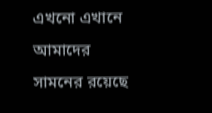এখনো এখানে আমাদের সামনের রয়েছে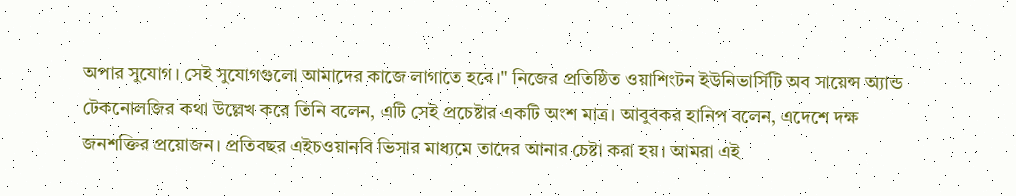অপার সুযোগ। সেই সুযোগগুলো আমাদের কাজে লাগাতে হবে।" নিজের প্রতিষ্ঠিত ওয়াশিংটন ইউনিভার্সিটি অব সায়েন্স অ্যান্ড টেকনোলজির কথা উল্লেখ করে তিনি বলেন, এটি সেই প্রচেষ্টার একটি অংশ মাত্র। আবুবকর হানিপ বলেন, এদেশে দক্ষ জনশক্তির প্রয়োজন। প্রতিবছর এইচওয়ানবি ভিসার মাধ্যমে তাদের আনার চেষ্টা করা হয়। আমরা এই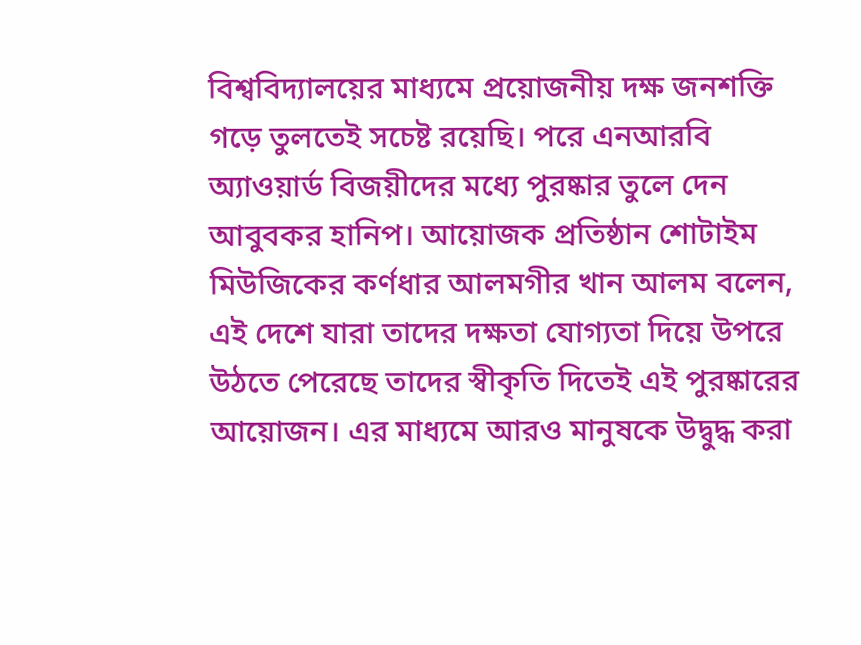বিশ্ববিদ্যালয়ের মাধ্যমে প্রয়োজনীয় দক্ষ জনশক্তি গড়ে তুলতেই সচেষ্ট রয়েছি। পরে এনআরবি অ্যাওয়ার্ড বিজয়ীদের মধ্যে পুরষ্কার তুলে দেন আবুবকর হানিপ। আয়োজক প্রতিষ্ঠান শোটাইম মিউজিকের কর্ণধার আলমগীর খান আলম বলেন, এই দেশে যারা তাদের দক্ষতা যোগ্যতা দিয়ে উপরে উঠতে পেরেছে তাদের স্বীকৃতি দিতেই এই পুরষ্কারের আয়োজন। এর মাধ্যমে আরও মানুষকে উদ্বুদ্ধ করা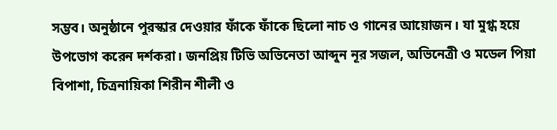সম্ভব। অনুষ্ঠানে পুরস্কার দেওয়ার ফাঁকে ফাঁকে ছিলো নাচ ও গানের আয়োজন। যা মুগ্ধ হয়ে উপভোগ করেন দর্শকরা। জনপ্রিয় টিভি অভিনেতা আব্দুন নূর সজল, অভিনেত্রী ও মডেল পিয়া বিপাশা, চিত্রনায়িকা শিরীন শীলী ও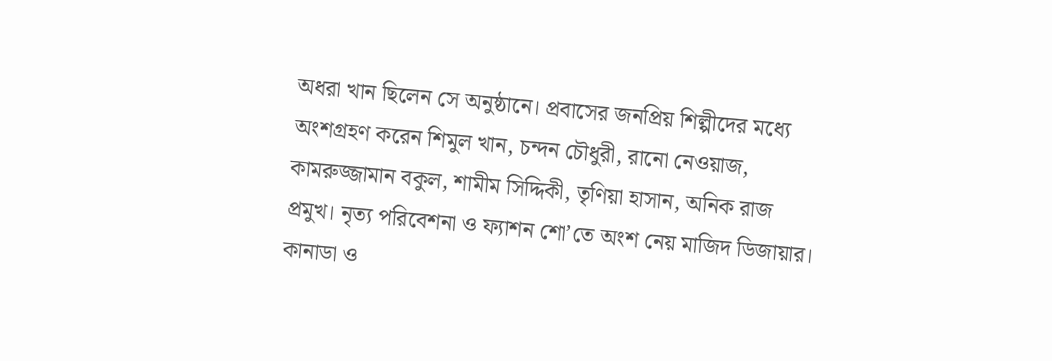অধরা খান ছিলেন সে অনুষ্ঠানে। প্রবাসের জনপ্রিয় শিল্পীদের মধ্যে অংশগ্রহণ করেন শিমুল খান, চন্দন চৌধুরী, রানো নেওয়াজ, কামরুজ্জামান বকুল, শামীম সিদ্দিকী, তৃণিয়া হাসান, অনিক রাজ প্রমুখ। নৃত্য পরিবেশনা ও ফ্যাশন শো’তে অংশ নেয় মাজিদ ডিজায়ার। কানাডা ও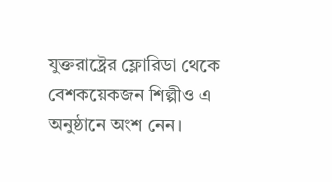যুক্তরাষ্ট্রের ফ্লোরিডা থেকে বেশকয়েকজন শিল্পীও এ অনুষ্ঠানে অংশ নেন।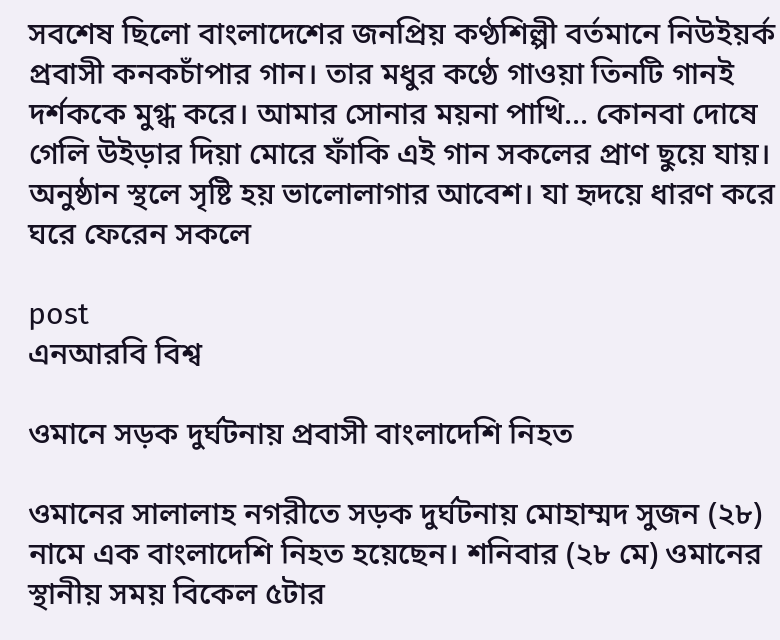সবশেষ ছিলো বাংলাদেশের জনপ্রিয় কণ্ঠশিল্পী বর্তমানে নিউইয়র্ক প্রবাসী কনকচাঁপার গান। তার মধুর কণ্ঠে গাওয়া তিনটি গানই দর্শককে মুগ্ধ করে। আমার সোনার ময়না পাখি... কোনবা দোষে গেলি উইড়ার দিয়া মোরে ফাঁকি এই গান সকলের প্রাণ ছুয়ে যায়। অনুষ্ঠান স্থলে সৃষ্টি হয় ভালোলাগার আবেশ। যা হৃদয়ে ধারণ করে ঘরে ফেরেন সকলে

post
এনআরবি বিশ্ব

ওমানে সড়ক দুর্ঘটনায় প্রবাসী বাংলাদেশি নিহত

ওমানের সালালাহ নগরীতে সড়ক দুর্ঘটনায় মোহাম্মদ সুজন (২৮) নামে এক বাংলাদেশি নিহত হয়েছেন। শনিবার (২৮ মে) ওমানের স্থানীয় সময় বিকেল ৫টার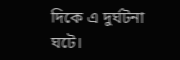দিকে এ দুর্ঘটনা ঘটে।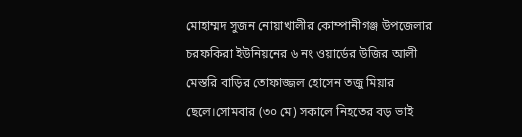মোহাম্মদ সুজন নোয়াখালীর কোম্পানীগঞ্জ উপজেলার চরফকিরা ইউনিয়নের ৬ নং ওয়ার্ডের উজির আলী মেস্তরি বাড়ির তোফাজ্জল হোসেন তজু মিয়ার ছেলে।সোমবার (৩০ মে) সকালে নিহতের বড় ভাই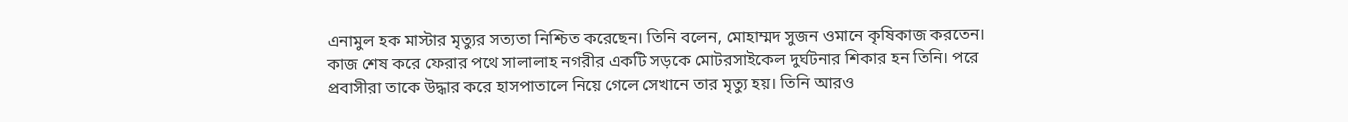এনামুল হক মাস্টার মৃত্যুর সত্যতা নিশ্চিত করেছেন। তিনি বলেন, মোহাম্মদ সুজন ওমানে কৃষিকাজ করতেন। কাজ শেষ করে ফেরার পথে সালালাহ নগরীর একটি সড়কে মোটরসাইকেল দুর্ঘটনার শিকার হন তিনি। পরে প্রবাসীরা তাকে উদ্ধার করে হাসপাতালে নিয়ে গেলে সেখানে তার মৃত্যু হয়। তিনি আরও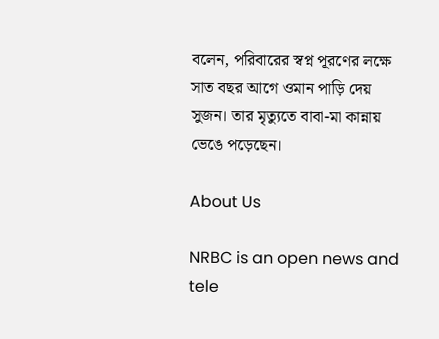বলেন, পরিবারের স্বপ্ন পূরণের লক্ষে সাত বছর আগে ওমান পাড়ি দেয় সুজন। তার মৃত্যুতে বাবা-মা কান্নায় ভেঙে পড়েছেন।

About Us

NRBC is an open news and tele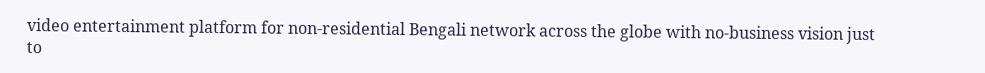video entertainment platform for non-residential Bengali network across the globe with no-business vision just to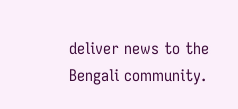deliver news to the Bengali community.